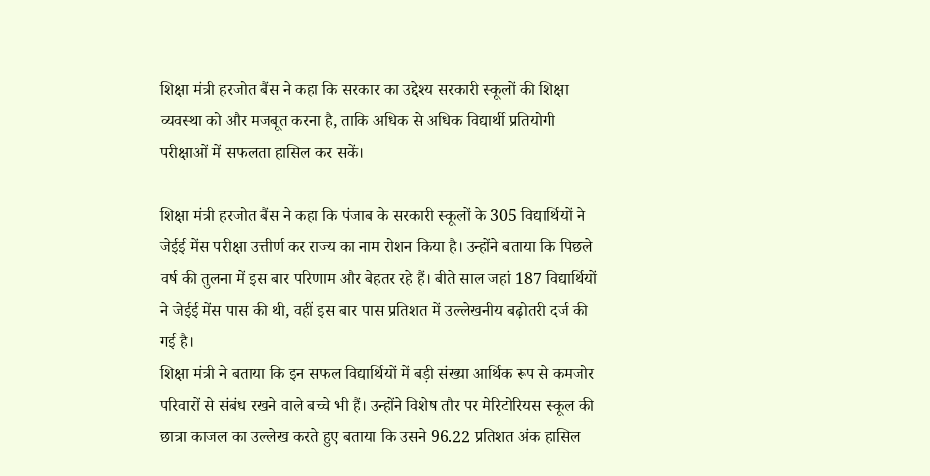शिक्षा मंत्री हरजोत बैंस ने कहा कि सरकार का उद्देश्य सरकारी स्कूलों की शिक्षा व्यवस्था को और मजबूत करना है, ताकि अधिक से अधिक विद्यार्थी प्रतियोगी परीक्षाओं में सफलता हासिल कर सकें।

शिक्षा मंत्री हरजोत बैंस ने कहा कि पंजाब के सरकारी स्कूलों के 305 विद्यार्थियों ने जेईई मेंस परीक्षा उत्तीर्ण कर राज्य का नाम रोशन किया है। उन्होंने बताया कि पिछले वर्ष की तुलना में इस बार परिणाम और बेहतर रहे हैं। बीते साल जहां 187 विद्यार्थियों ने जेईई मेंस पास की थी, वहीं इस बार पास प्रतिशत में उल्लेखनीय बढ़ोतरी दर्ज की गई है।
शिक्षा मंत्री ने बताया कि इन सफल विद्यार्थियों में बड़ी संख्या आर्थिक रूप से कमजोर परिवारों से संबंध रखने वाले बच्चे भी हैं। उन्होंने विशेष तौर पर मेरिटोरियस स्कूल की छात्रा काजल का उल्लेख करते हुए बताया कि उसने 96.22 प्रतिशत अंक हासिल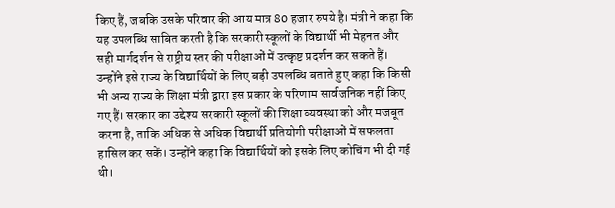किए हैं, जबकि उसके परिवार की आय मात्र 80 हजार रुपये है। मंत्री ने कहा कि यह उपलब्धि साबित करती है कि सरकारी स्कूलों के विद्यार्थी भी मेहनत और सही मार्गदर्शन से राष्ट्रीय स्तर की परीक्षाओं में उत्कृष्ट प्रदर्शन कर सकते हैं।
उन्होंने इसे राज्य के विद्यार्थियों के लिए बड़ी उपलब्धि बताते हुए कहा कि किसी भी अन्य राज्य के शिक्षा मंत्री द्वारा इस प्रकार के परिणाम सार्वजनिक नहीं किए गए हैं। सरकार का उद्देश्य सरकारी स्कूलों की शिक्षा व्यवस्था को और मजबूत करना है, ताकि अधिक से अधिक विद्यार्थी प्रतियोगी परीक्षाओं में सफलता हासिल कर सकें। उन्होंने कहा कि विद्यार्थियों को इसके लिए कोचिंग भी दी गई थी।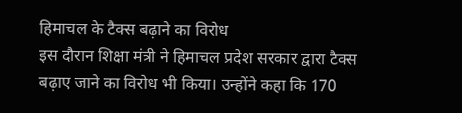हिमाचल के टैक्स बढ़ाने का विरोध
इस दौरान शिक्षा मंत्री ने हिमाचल प्रदेश सरकार द्वारा टैक्स बढ़ाए जाने का विरोध भी किया। उन्होंने कहा कि 170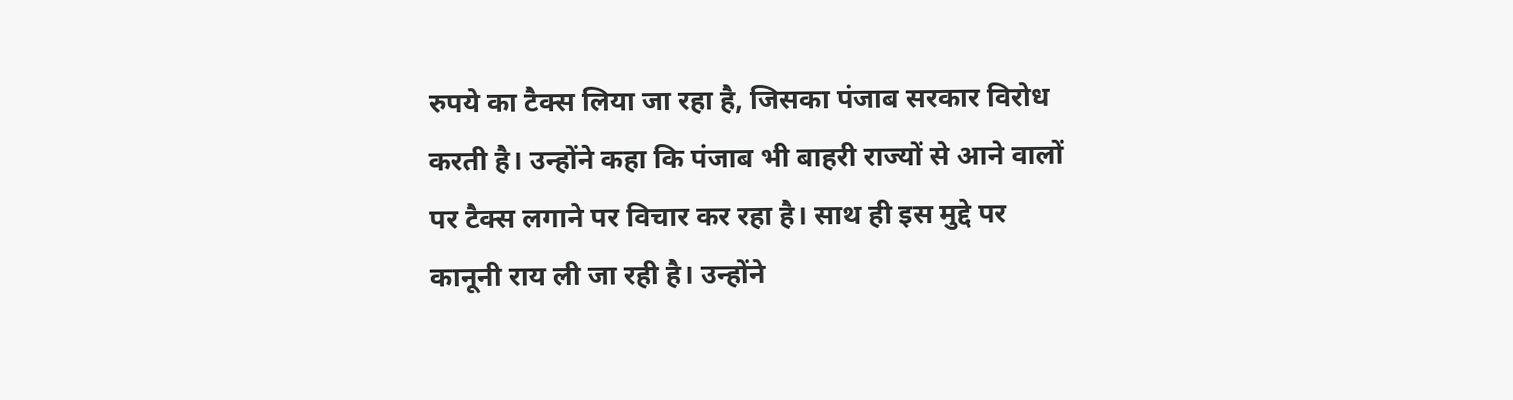रुपये का टैक्स लिया जा रहा है, जिसका पंजाब सरकार विरोध करती है। उन्होंने कहा कि पंजाब भी बाहरी राज्यों से आने वालों पर टैक्स लगाने पर विचार कर रहा है। साथ ही इस मुद्दे पर कानूनी राय ली जा रही है। उन्होंने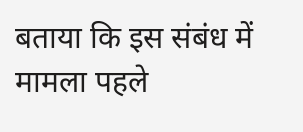बताया कि इस संबंध में मामला पहले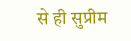से ही सुप्रीम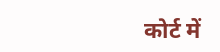कोर्ट में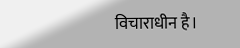विचाराधीन है।